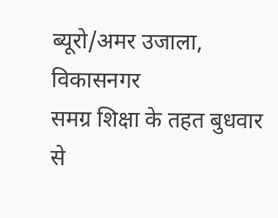ब्यूरो/अमर उजाला, विकासनगर
समग्र शिक्षा के तहत बुधवार से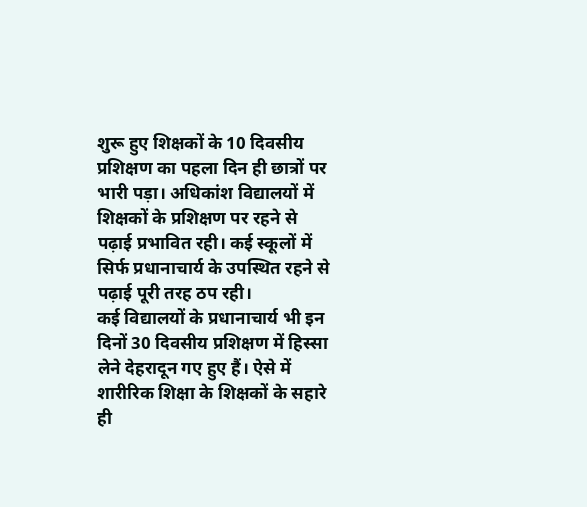शुरू हुए शिक्षकों के 10 दिवसीय प्रशिक्षण का पहला दिन ही छात्रों पर भारी पड़ा। अधिकांश विद्यालयों में शिक्षकों के प्रशिक्षण पर रहने से पढ़ाई प्रभावित रही। कई स्कूलों में सिर्फ प्रधानाचार्य के उपस्थित रहने से पढ़ाई पूरी तरह ठप रही।
कई विद्यालयों के प्रधानाचार्य भी इन दिनों 30 दिवसीय प्रशिक्षण में हिस्सा लेने देहरादून गए हुए हैं। ऐसे में शारीरिक शिक्षा के शिक्षकों के सहारे ही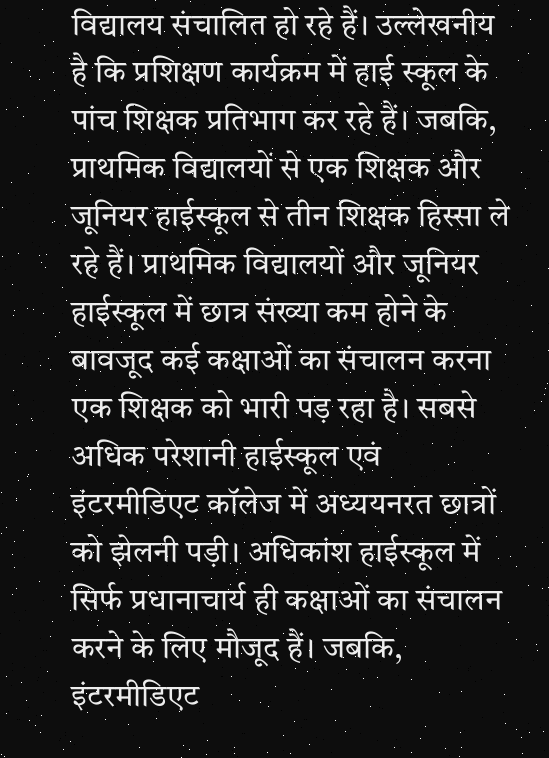विद्यालय संचालित हो रहे हैं। उल्लेखनीय है कि प्रशिक्षण कार्यक्रम में हाई स्कूल के पांच शिक्षक प्रतिभाग कर रहे हैं। जबकि, प्राथमिक विद्यालयों से एक शिक्षक और जूनियर हाईस्कूल से तीन शिक्षक हिस्सा ले रहे हैं। प्राथमिक विद्यालयों और जूनियर हाईस्कूल में छात्र संख्या कम होने के बावजूद कई कक्षाओं का संचालन करना एक शिक्षक को भारी पड़ रहा है। सबसे अधिक परेशानी हाईस्कूल एवं इंटरमीडिएट कॉलेज में अध्ययनरत छात्रों को झेलनी पड़ी। अधिकांश हाईस्कूल में सिर्फ प्रधानाचार्य ही कक्षाओं का संचालन करने के लिए मौजूद हैं। जबकि, इंटरमीडिएट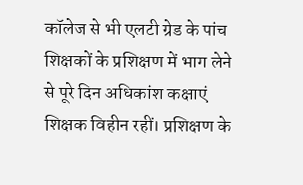कॉलेज से भी एलटी ग्रेड के पांच शिक्षकों के प्रशिक्षण में भाग लेने से पूरे दिन अधिकांश कक्षाएं शिक्षक विहीन रहीं। प्रशिक्षण के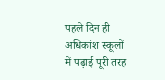पहले दिन ही अधिकांश स्कूलों में पढ़ाई पूरी तरह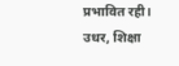प्रभावित रही।
उधर, शिक्षा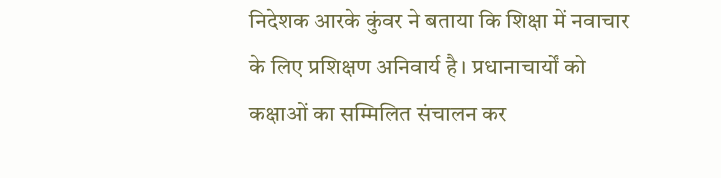निदेशक आरके कुंवर ने बताया कि शिक्षा में नवाचार के लिए प्रशिक्षण अनिवार्य है। प्रधानाचार्यों को कक्षाओं का सम्मिलित संचालन कर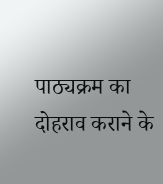पाठ्यक्रम का दोहराव कराने के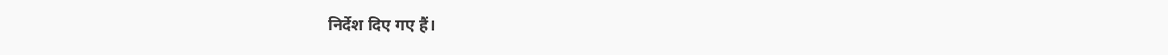निर्देश दिए गए हैं।